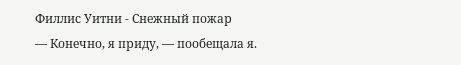Филлис Уитни - Снежный пожар
— Конечно, я приду, — пообещала я.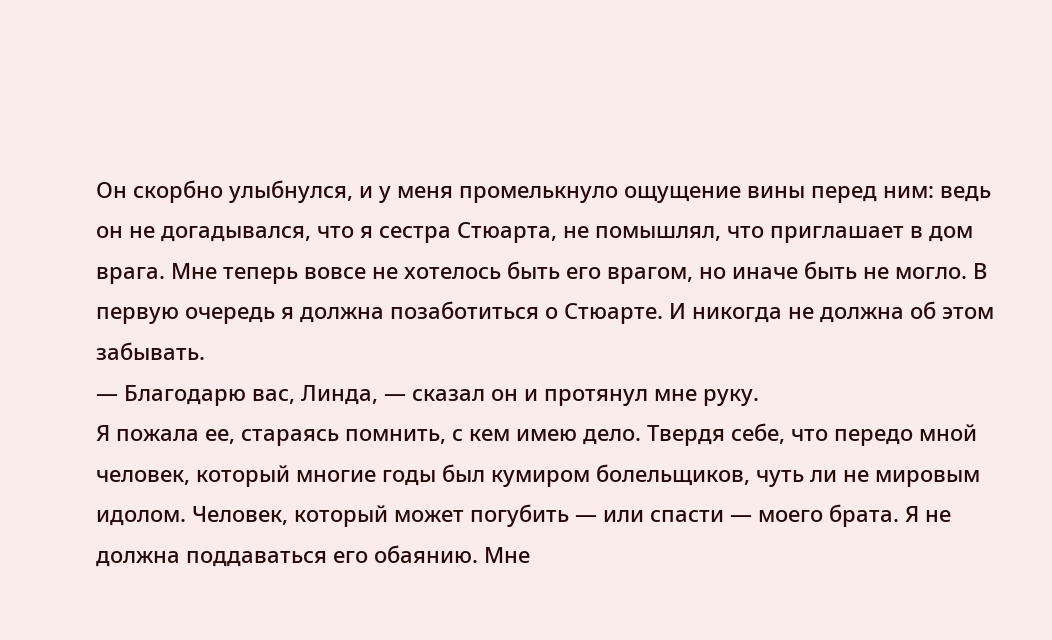Он скорбно улыбнулся, и у меня промелькнуло ощущение вины перед ним: ведь он не догадывался, что я сестра Стюарта, не помышлял, что приглашает в дом врага. Мне теперь вовсе не хотелось быть его врагом, но иначе быть не могло. В первую очередь я должна позаботиться о Стюарте. И никогда не должна об этом забывать.
— Благодарю вас, Линда, — сказал он и протянул мне руку.
Я пожала ее, стараясь помнить, с кем имею дело. Твердя себе, что передо мной человек, который многие годы был кумиром болельщиков, чуть ли не мировым идолом. Человек, который может погубить — или спасти — моего брата. Я не должна поддаваться его обаянию. Мне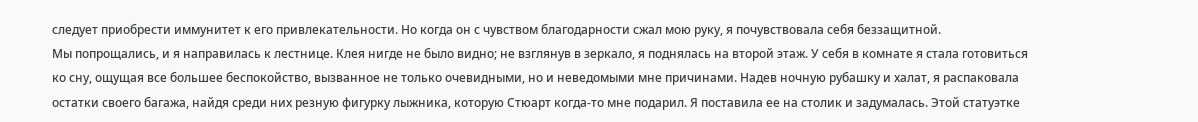следует приобрести иммунитет к его привлекательности. Но когда он с чувством благодарности сжал мою руку, я почувствовала себя беззащитной.
Мы попрощались, и я направилась к лестнице. Клея нигде не было видно; не взглянув в зеркало, я поднялась на второй этаж. У себя в комнате я стала готовиться ко сну, ощущая все большее беспокойство, вызванное не только очевидными, но и неведомыми мне причинами. Надев ночную рубашку и халат, я распаковала остатки своего багажа, найдя среди них резную фигурку лыжника, которую Стюарт когда-то мне подарил. Я поставила ее на столик и задумалась. Этой статуэтке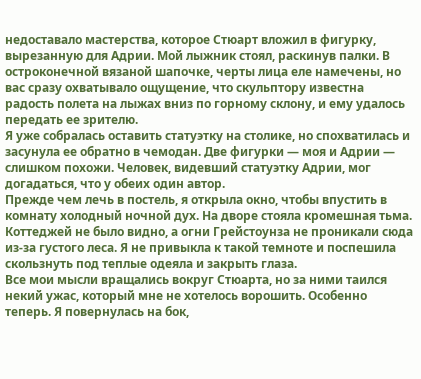недоставало мастерства, которое Стюарт вложил в фигурку, вырезанную для Адрии. Мой лыжник стоял, раскинув палки. В остроконечной вязаной шапочке, черты лица еле намечены, но вас сразу охватывало ощущение, что скульптору известна радость полета на лыжах вниз по горному склону, и ему удалось передать ее зрителю.
Я уже собралась оставить статуэтку на столике, но спохватилась и засунула ее обратно в чемодан. Две фигурки — моя и Адрии — слишком похожи. Человек, видевший статуэтку Адрии, мог догадаться, что у обеих один автор.
Прежде чем лечь в постель, я открыла окно, чтобы впустить в комнату холодный ночной дух. На дворе стояла кромешная тьма. Коттеджей не было видно, а огни Грейстоунза не проникали сюда из-за густого леса. Я не привыкла к такой темноте и поспешила скользнуть под теплые одеяла и закрыть глаза.
Все мои мысли вращались вокруг Стюарта, но за ними таился некий ужас, который мне не хотелось ворошить. Особенно теперь. Я повернулась на бок,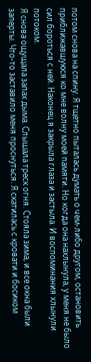потом снова на спину. Я тщетно пыталась думать о чем-либо другом, остановить приближавшуюся ко мне волну моей памяти. Но когда она нахлынула, у меня не было сил бороться с ней. Наконец я закрыла глаза и застыла. И воспоминания хлынули потоком.
Я снова ощущала запах дыма. Слышала треск огня. Стояла зима, и все окна были заперты. Что-то заставило меня проснуться. Я скатилась с кровати и босиком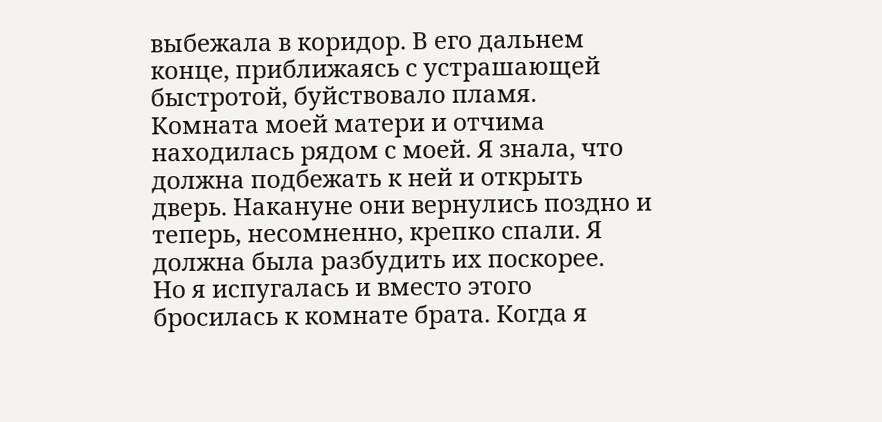выбежала в коридор. В его дальнем конце, приближаясь с устрашающей быстротой, буйствовало пламя.
Комната моей матери и отчима находилась рядом с моей. Я знала, что должна подбежать к ней и открыть дверь. Накануне они вернулись поздно и теперь, несомненно, крепко спали. Я должна была разбудить их поскорее.
Но я испугалась и вместо этого бросилась к комнате брата. Когда я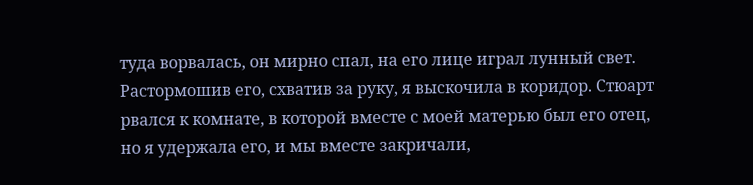туда ворвалась, он мирно спал, на его лице играл лунный свет. Растормошив его, схватив за руку, я выскочила в коридор. Стюарт рвался к комнате, в которой вместе с моей матерью был его отец, но я удержала его, и мы вместе закричали,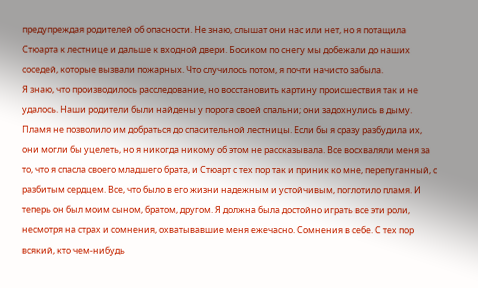предупреждая родителей об опасности. Не знаю, слышат они нас или нет, но я потащила Стюарта к лестнице и дальше к входной двери. Босиком по снегу мы добежали до наших соседей, которые вызвали пожарных. Что случилось потом, я почти начисто забыла.
Я знаю, что производилось расследование, но восстановить картину происшествия так и не удалось. Наши родители были найдены у порога своей спальни; они задохнулись в дыму. Пламя не позволило им добраться до спасительной лестницы. Если бы я сразу разбудила их, они могли бы уцелеть, но я никогда никому об этом не рассказывала. Все восхваляли меня за то, что я спасла своего младшего брата, и Стюарт с тех пор так и приник ко мне, перепуганный, с разбитым сердцем. Все, что было в его жизни надежным и устойчивым, поглотило пламя. И теперь он был моим сыном, братом, другом. Я должна была достойно играть все эти роли, несмотря на страх и сомнения, охватывавшие меня ежечасно. Сомнения в себе. С тех пор всякий, кто чем-нибудь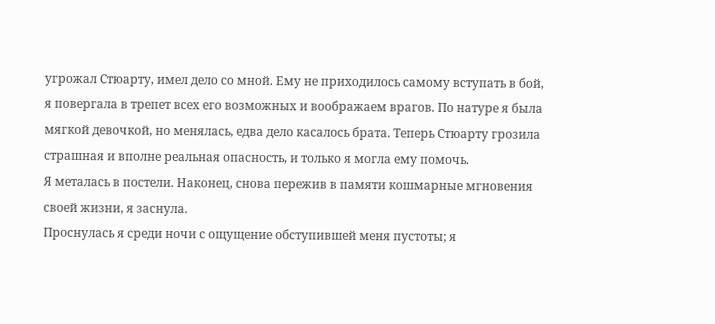угрожал Стюарту, имел дело со мной. Ему не приходилось самому вступать в бой, я повергала в трепет всех его возможных и воображаем врагов. По натуре я была мягкой девочкой, но менялась, едва дело касалось брата. Теперь Стюарту грозила страшная и вполне реальная опасность, и только я могла ему помочь.
Я металась в постели. Наконец, снова пережив в памяти кошмарные мгновения своей жизни, я заснула.
Проснулась я среди ночи с ощущение обступившей меня пустоты; я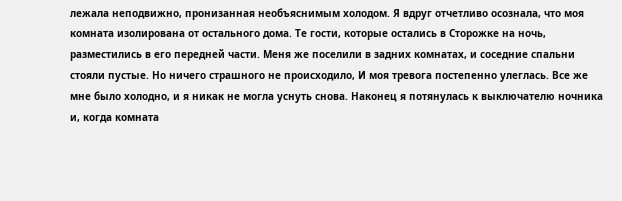лежала неподвижно, пронизанная необъяснимым холодом. Я вдруг отчетливо осознала, что моя комната изолирована от остального дома. Те гости, которые остались в Сторожке на ночь, разместились в его передней части. Меня же поселили в задних комнатах, и соседние спальни стояли пустые. Но ничего страшного не происходило, И моя тревога постепенно улеглась. Все же мне было холодно, и я никак не могла уснуть снова. Наконец я потянулась к выключателю ночника и, когда комната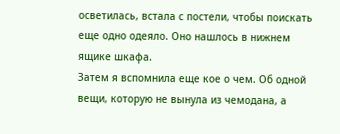осветилась, встала с постели, чтобы поискать еще одно одеяло. Оно нашлось в нижнем ящике шкафа.
Затем я вспомнила еще кое о чем. Об одной вещи, которую не вынула из чемодана, а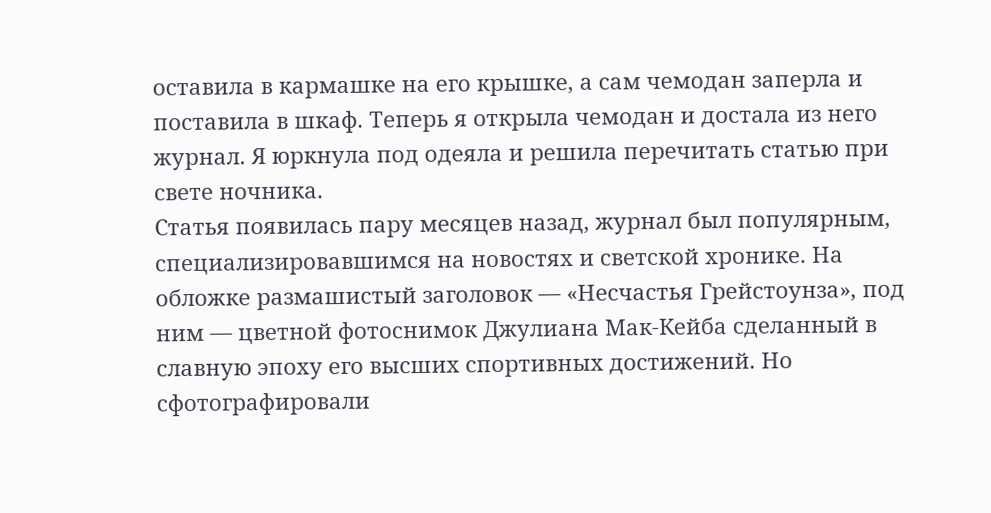оставила в кармашке на его крышке, а сам чемодан заперла и поставила в шкаф. Теперь я открыла чемодан и достала из него журнал. Я юркнула под одеяла и решила перечитать статью при свете ночника.
Статья появилась пару месяцев назад, журнал был популярным, специализировавшимся на новостях и светской хронике. На обложке размашистый заголовок — «Несчастья Грейстоунза», под ним — цветной фотоснимок Джулиана Мак-Кейба сделанный в славную эпоху его высших спортивных достижений. Но сфотографировали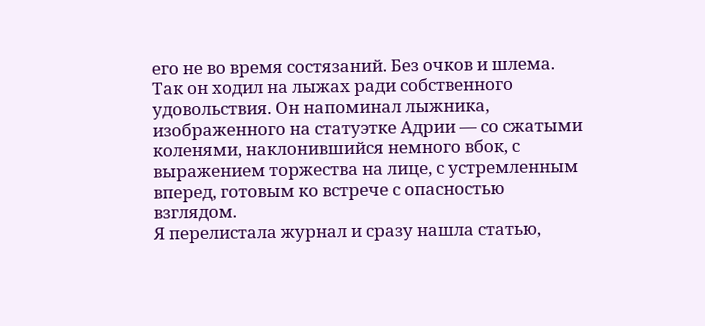его не во время состязаний. Без очков и шлема. Так он ходил на лыжах ради собственного удовольствия. Он напоминал лыжника, изображенного на статуэтке Адрии — со сжатыми коленями, наклонившийся немного вбок, с выражением торжества на лице, с устремленным вперед, готовым ко встрече с опасностью взглядом.
Я перелистала журнал и сразу нашла статью,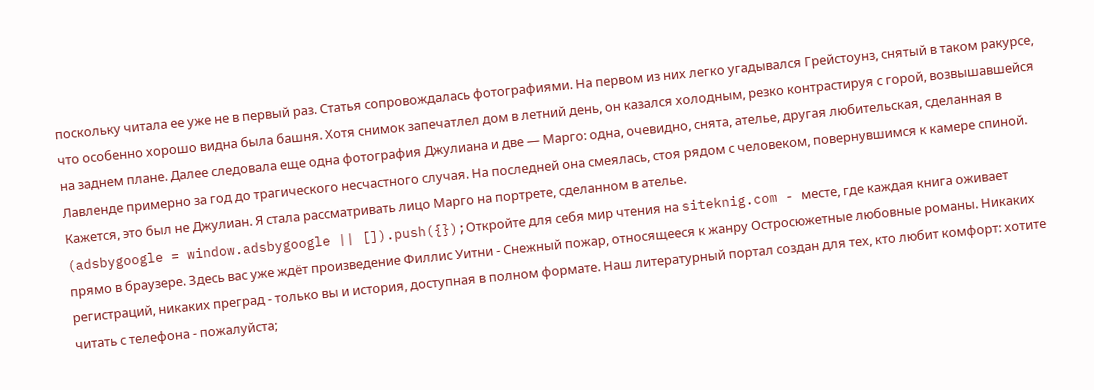поскольку читала ее уже не в первый раз. Статья сопровождалась фотографиями. На первом из них легко угадывался Грейстоунз, снятый в таком ракурсе, что особенно хорошо видна была башня. Хотя снимок запечатлел дом в летний день, он казался холодным, резко контрастируя с горой, возвышавшейся на заднем плане. Далее следовала еще одна фотография Джулиана и две — Марго: одна, очевидно, снята, ателье, другая любительская, сделанная в Лавленде примерно за год до трагического несчастного случая. На последней она смеялась, стоя рядом с человеком, повернувшимся к камере спиной. Кажется, это был не Джулиан. Я стала рассматривать лицо Марго на портрете, сделанном в ателье.
(adsbygoogle = window.adsbygoogle || []).push({});Откройте для себя мир чтения на siteknig.com - месте, где каждая книга оживает прямо в браузере. Здесь вас уже ждёт произведение Филлис Уитни - Снежный пожар, относящееся к жанру Остросюжетные любовные романы. Никаких регистраций, никаких преград - только вы и история, доступная в полном формате. Наш литературный портал создан для тех, кто любит комфорт: хотите читать с телефона - пожалуйста;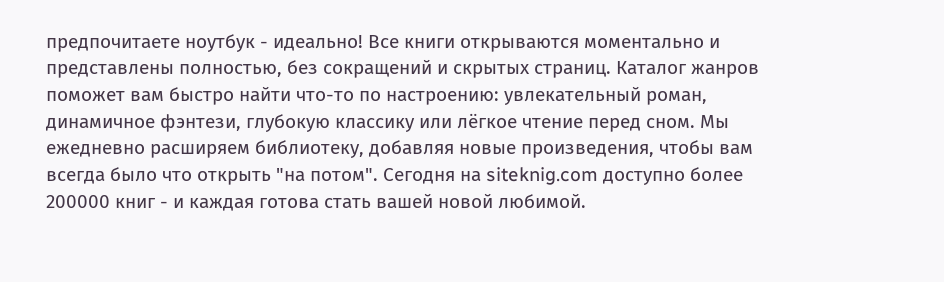предпочитаете ноутбук - идеально! Все книги открываются моментально и представлены полностью, без сокращений и скрытых страниц. Каталог жанров поможет вам быстро найти что-то по настроению: увлекательный роман, динамичное фэнтези, глубокую классику или лёгкое чтение перед сном. Мы ежедневно расширяем библиотеку, добавляя новые произведения, чтобы вам всегда было что открыть "на потом". Сегодня на siteknig.com доступно более 200000 книг - и каждая готова стать вашей новой любимой.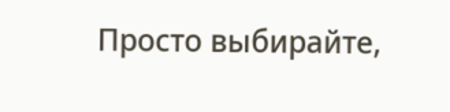Просто выбирайте,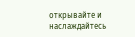открывайте и наслаждайтесь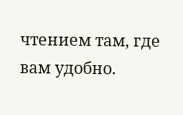чтением там, где вам удобно.